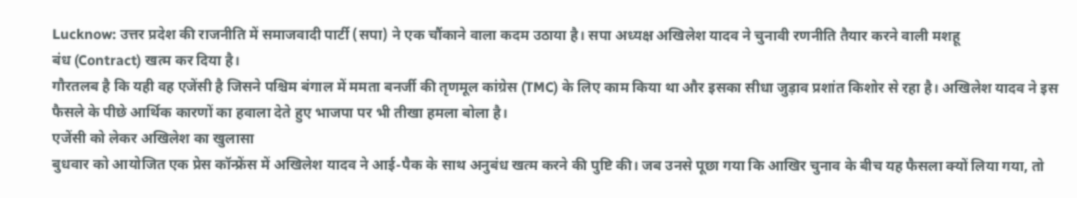Lucknow: उत्तर प्रदेश की राजनीति में समाजवादी पार्टी (सपा) ने एक चौंकाने वाला कदम उठाया है। सपा अध्यक्ष अखिलेश यादव ने चुनावी रणनीति तैयार करने वाली मशहू
बंध (Contract) खत्म कर दिया है।
गौरतलब है कि यही वह एजेंसी है जिसने पश्चिम बंगाल में ममता बनर्जी की तृणमूल कांग्रेस (TMC) के लिए काम किया था और इसका सीधा जुड़ाव प्रशांत किशोर से रहा है। अखिलेश यादव ने इस फैसले के पीछे आर्थिक कारणों का हवाला देते हुए भाजपा पर भी तीखा हमला बोला है।
एजेंसी को लेकर अखिलेश का खुलासा
बुधवार को आयोजित एक प्रेस कॉन्फ्रेंस में अखिलेश यादव ने आई-पैक के साथ अनुबंध खत्म करने की पुष्टि की। जब उनसे पूछा गया कि आखिर चुनाव के बीच यह फैसला क्यों लिया गया, तो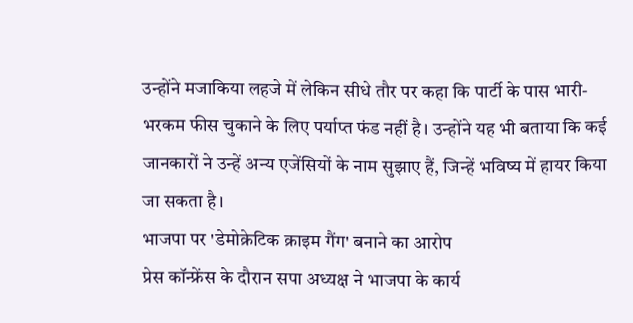उन्होंने मजाकिया लहजे में लेकिन सीधे तौर पर कहा कि पार्टी के पास भारी-भरकम फीस चुकाने के लिए पर्याप्त फंड नहीं है। उन्होंने यह भी बताया कि कई जानकारों ने उन्हें अन्य एजेंसियों के नाम सुझाए हैं, जिन्हें भविष्य में हायर किया जा सकता है।
भाजपा पर 'डेमोक्रेटिक क्राइम गैंग' बनाने का आरोप
प्रेस कॉन्फ्रेंस के दौरान सपा अध्यक्ष ने भाजपा के कार्य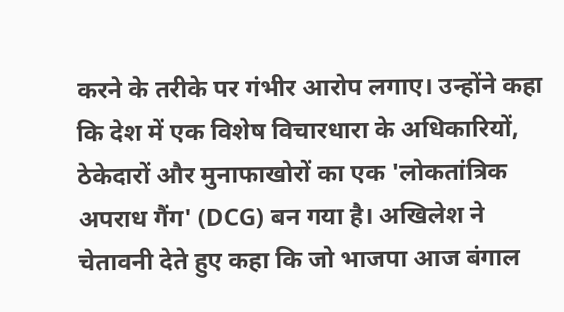करने के तरीके पर गंभीर आरोप लगाए। उन्होंने कहा कि देश में एक विशेष विचारधारा के अधिकारियों, ठेकेदारों और मुनाफाखोरों का एक 'लोकतांत्रिक अपराध गैंग' (DCG) बन गया है। अखिलेश ने चेतावनी देते हुए कहा कि जो भाजपा आज बंगाल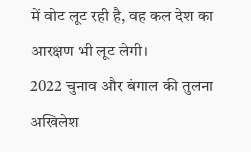में वोट लूट रही है, वह कल देश का आरक्षण भी लूट लेगी।
2022 चुनाव और बंगाल की तुलना
अखिलेश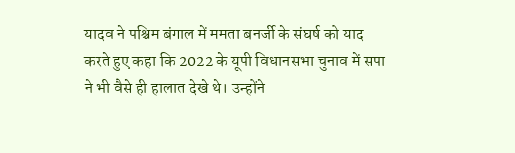यादव ने पश्चिम बंगाल में ममता बनर्जी के संघर्ष को याद करते हुए कहा कि 2022 के यूपी विधानसभा चुनाव में सपा ने भी वैसे ही हालात देखे थे। उन्होंने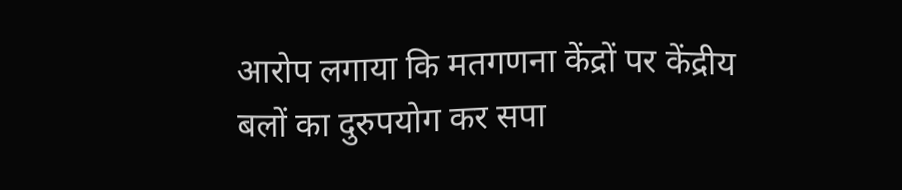आरोप लगाया कि मतगणना केंद्रों पर केंद्रीय बलों का दुरुपयोग कर सपा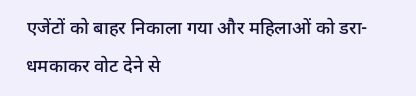एजेंटों को बाहर निकाला गया और महिलाओं को डरा-धमकाकर वोट देने से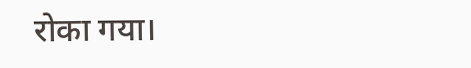रोका गया।